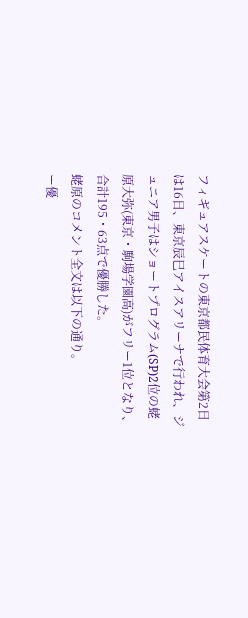フィギュアスケートの東京都民体育大会第2日は16日、東京辰巳アイスアリーナで行われ、ジュニア男子はショートプログラム(SP)2位の蛯原大弥(東京・駒場学園高)がフリー1位となり、合計195・63点で優勝した。
蛯原のコメント全文は以下の通り。
ー優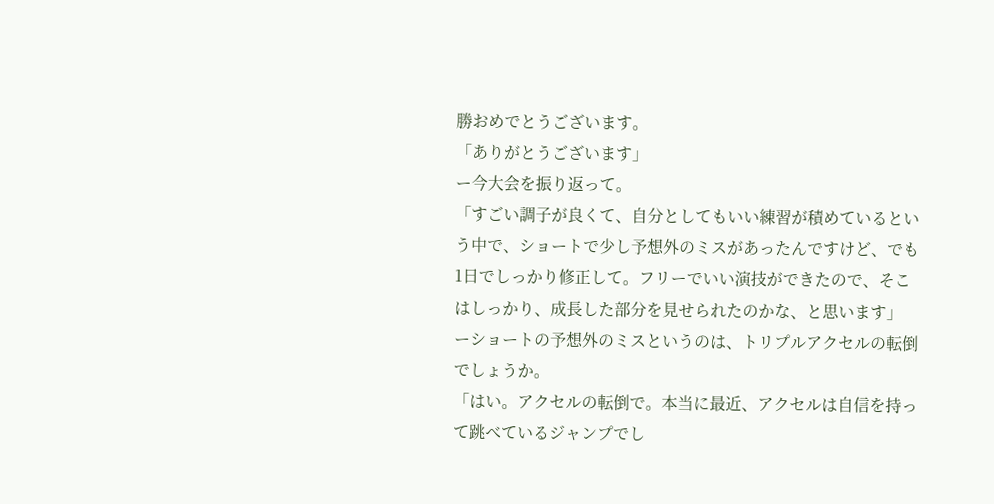勝おめでとうございます。
「ありがとうございます」
ー今大会を振り返って。
「すごい調子が良くて、自分としてもいい練習が積めているという中で、ショートで少し予想外のミスがあったんですけど、でも1日でしっかり修正して。フリーでいい演技ができたので、そこはしっかり、成長した部分を見せられたのかな、と思います」
ーショートの予想外のミスというのは、トリプルアクセルの転倒でしょうか。
「はい。アクセルの転倒で。本当に最近、アクセルは自信を持って跳べているジャンプでし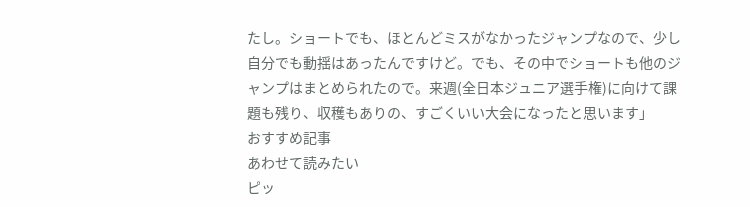たし。ショートでも、ほとんどミスがなかったジャンプなので、少し自分でも動揺はあったんですけど。でも、その中でショートも他のジャンプはまとめられたので。来週(全日本ジュニア選手権)に向けて課題も残り、収穫もありの、すごくいい大会になったと思います」
おすすめ記事
あわせて読みたい
ピッ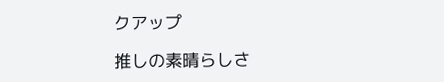クアップ

推しの素晴らしさ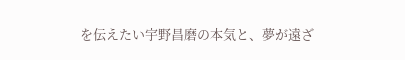を伝えたい宇野昌磨の本気と、夢が遠ざ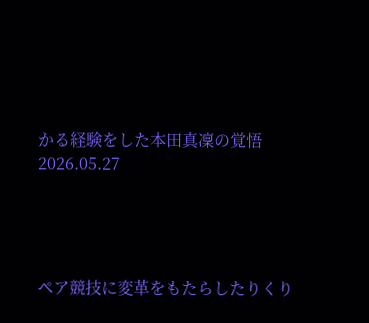かる経験をした本田真凜の覚悟
2026.05.27




ペア競技に変革をもたらしたりくり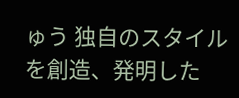ゅう 独自のスタイルを創造、発明した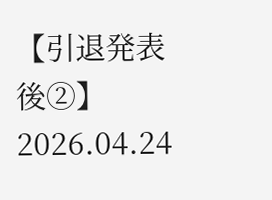【引退発表後②】
2026.04.24